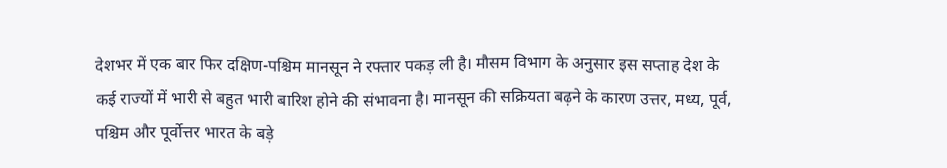देशभर में एक बार फिर दक्षिण-पश्चिम मानसून ने रफ्तार पकड़ ली है। मौसम विभाग के अनुसार इस सप्ताह देश के कई राज्यों में भारी से बहुत भारी बारिश होने की संभावना है। मानसून की सक्रियता बढ़ने के कारण उत्तर, मध्य, पूर्व, पश्चिम और पूर्वोत्तर भारत के बड़े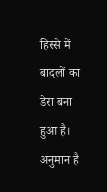हिस्से में बादलों का डेरा बना हुआ है। अनुमान है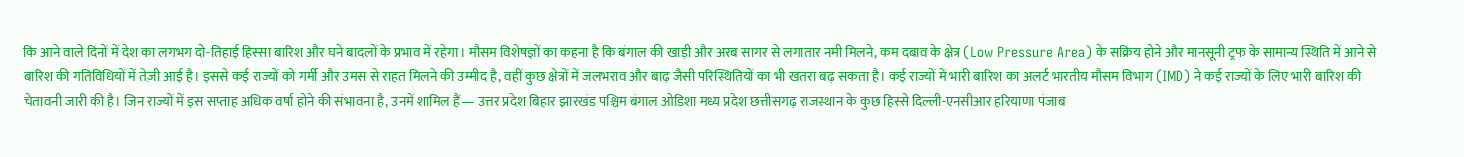कि आने वाले दिनों में देश का लगभग दो-तिहाई हिस्सा बारिश और घने बादलों के प्रभाव में रहेगा। मौसम विशेषज्ञों का कहना है कि बंगाल की खाड़ी और अरब सागर से लगातार नमी मिलने, कम दबाव के क्षेत्र (Low Pressure Area) के सक्रिय होने और मानसूनी ट्रफ के सामान्य स्थिति में आने से बारिश की गतिविधियों में तेज़ी आई है। इससे कई राज्यों को गर्मी और उमस से राहत मिलने की उम्मीद है, वहीं कुछ क्षेत्रों में जलभराव और बाढ़ जैसी परिस्थितियों का भी खतरा बढ़ सकता है। कई राज्यों में भारी बारिश का अलर्ट भारतीय मौसम विभाग (IMD) ने कई राज्यों के लिए भारी बारिश की चेतावनी जारी की है। जिन राज्यों में इस सप्ताह अधिक वर्षा होने की संभावना है, उनमें शामिल हैं— उत्तर प्रदेश बिहार झारखंड पश्चिम बंगाल ओडिशा मध्य प्रदेश छत्तीसगढ़ राजस्थान के कुछ हिस्से दिल्ली-एनसीआर हरियाणा पंजाब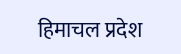हिमाचल प्रदेश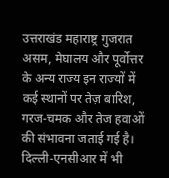उत्तराखंड महाराष्ट्र गुजरात असम, मेघालय और पूर्वोत्तर के अन्य राज्य इन राज्यों में कई स्थानों पर तेज़ बारिश, गरज-चमक और तेज हवाओं की संभावना जताई गई है। दिल्ली-एनसीआर में भी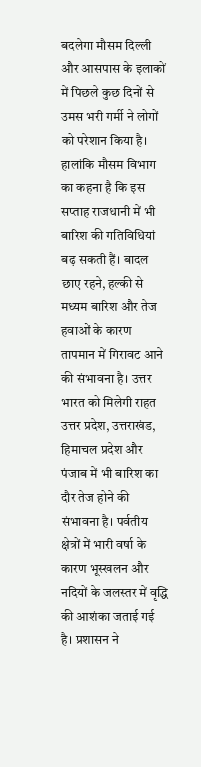बदलेगा मौसम दिल्ली और आसपास के इलाकों में पिछले कुछ दिनों से उमस भरी गर्मी ने लोगों को परेशान किया है। हालांकि मौसम विभाग का कहना है कि इस सप्ताह राजधानी में भी बारिश की गतिविधियां बढ़ सकती हैं। बादल छाए रहने, हल्की से मध्यम बारिश और तेज हवाओं के कारण तापमान में गिरावट आने की संभावना है। उत्तर भारत को मिलेगी राहत उत्तर प्रदेश, उत्तराखंड, हिमाचल प्रदेश और पंजाब में भी बारिश का दौर तेज होने की संभावना है। पर्वतीय क्षेत्रों में भारी वर्षा के कारण भूस्खलन और नदियों के जलस्तर में वृद्धि की आशंका जताई गई है। प्रशासन ने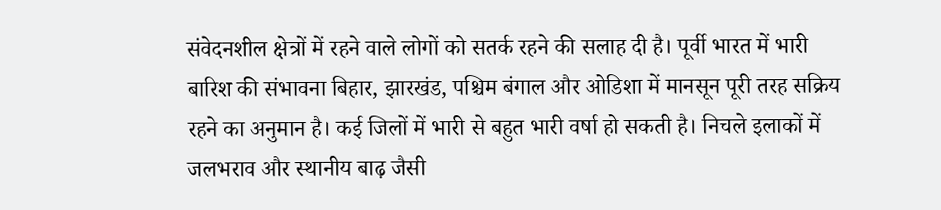संवेदनशील क्षेत्रों में रहने वाले लोगों को सतर्क रहने की सलाह दी है। पूर्वी भारत में भारी बारिश की संभावना बिहार, झारखंड, पश्चिम बंगाल और ओडिशा में मानसून पूरी तरह सक्रिय रहने का अनुमान है। कई जिलों में भारी से बहुत भारी वर्षा हो सकती है। निचले इलाकों में जलभराव और स्थानीय बाढ़ जैसी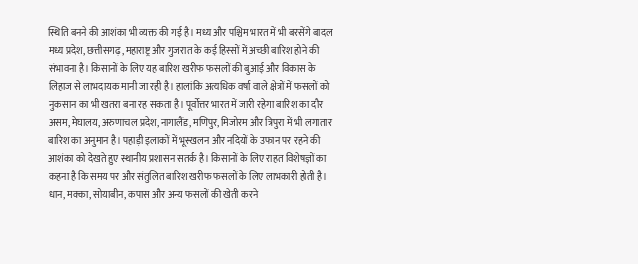स्थिति बनने की आशंका भी व्यक्त की गई है। मध्य और पश्चिम भारत में भी बरसेंगे बादल मध्य प्रदेश, छत्तीसगढ़, महाराष्ट्र और गुजरात के कई हिस्सों में अच्छी बारिश होने की संभावना है। किसानों के लिए यह बारिश खरीफ फसलों की बुआई और विकास के लिहाज से लाभदायक मानी जा रही है। हालांकि अत्यधिक वर्षा वाले क्षेत्रों में फसलों को नुकसान का भी खतरा बना रह सकता है। पूर्वोत्तर भारत में जारी रहेगा बारिश का दौर असम, मेघालय, अरुणाचल प्रदेश, नागालैंड, मणिपुर, मिजोरम और त्रिपुरा में भी लगातार बारिश का अनुमान है। पहाड़ी इलाकों में भूस्खलन और नदियों के उफान पर रहने की आशंका को देखते हुए स्थानीय प्रशासन सतर्क है। किसानों के लिए राहत विशेषज्ञों का कहना है कि समय पर और संतुलित बारिश खरीफ फसलों के लिए लाभकारी होती है। धान, मक्का, सोयाबीन, कपास और अन्य फसलों की खेती करने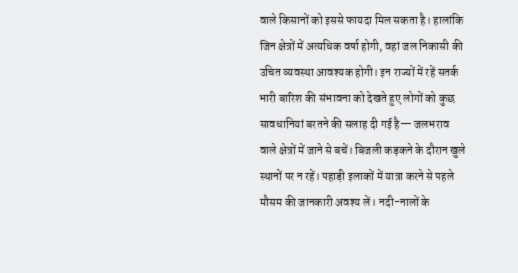वाले किसानों को इससे फायदा मिल सकता है। हालांकि जिन क्षेत्रों में अत्यधिक वर्षा होगी, वहां जल निकासी की उचित व्यवस्था आवश्यक होगी। इन राज्यों में रहें सतर्क भारी बारिश की संभावना को देखते हुए लोगों को कुछ सावधानियां बरतने की सलाह दी गई है— जलभराव वाले क्षेत्रों में जाने से बचें। बिजली कड़कने के दौरान खुले स्थानों पर न रहें। पहाड़ी इलाकों में यात्रा करने से पहले मौसम की जानकारी अवश्य लें। नदी-नालों के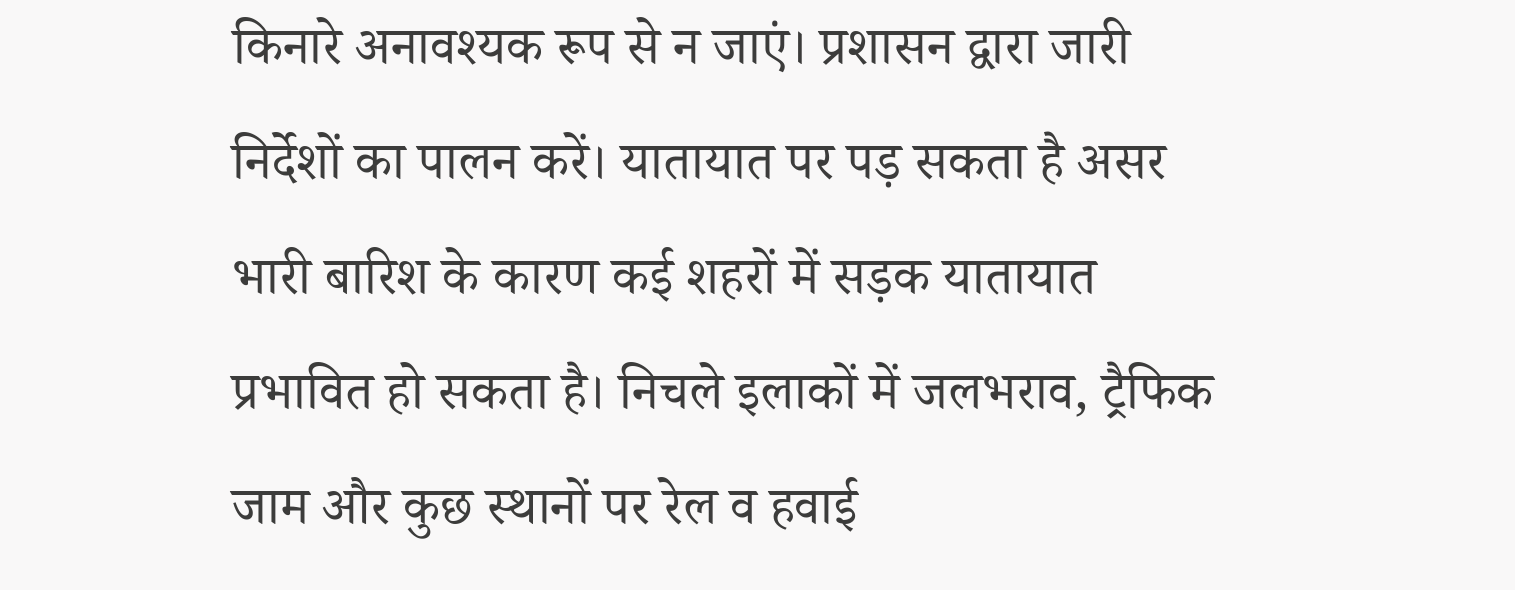किनारे अनावश्यक रूप से न जाएं। प्रशासन द्वारा जारी निर्देशों का पालन करें। यातायात पर पड़ सकता है असर भारी बारिश के कारण कई शहरों में सड़क यातायात प्रभावित हो सकता है। निचले इलाकों में जलभराव, ट्रैफिक जाम और कुछ स्थानों पर रेल व हवाई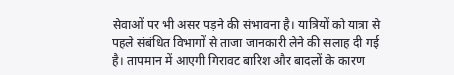सेवाओं पर भी असर पड़ने की संभावना है। यात्रियों को यात्रा से पहले संबंधित विभागों से ताजा जानकारी लेने की सलाह दी गई है। तापमान में आएगी गिरावट बारिश और बादलों के कारण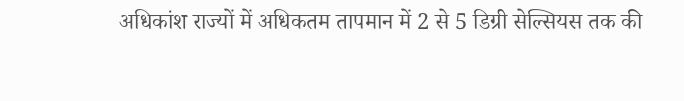अधिकांश राज्यों में अधिकतम तापमान में 2 से 5 डिग्री सेल्सियस तक की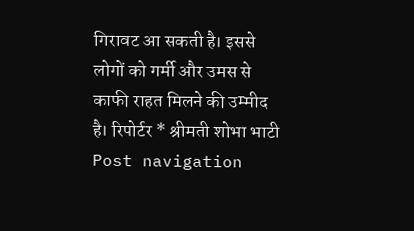गिरावट आ सकती है। इससे लोगों को गर्मी और उमस से काफी राहत मिलने की उम्मीद है। रिपोर्टर * श्रीमती शोभा भाटी Post navigation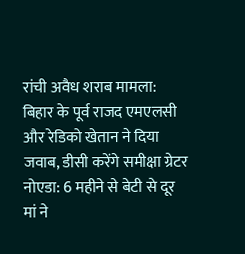रांची अवैध शराब मामला: बिहार के पूर्व राजद एमएलसी और रेडिको खेतान ने दिया जवाब, डीसी करेंगे समीक्षा ग्रेटर नोएडा: 6 महीने से बेटी से दूर मां ने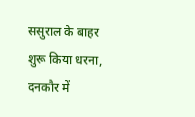ससुराल के बाहर शुरू किया धरना, दनकौर में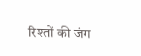रिश्तों की जंग